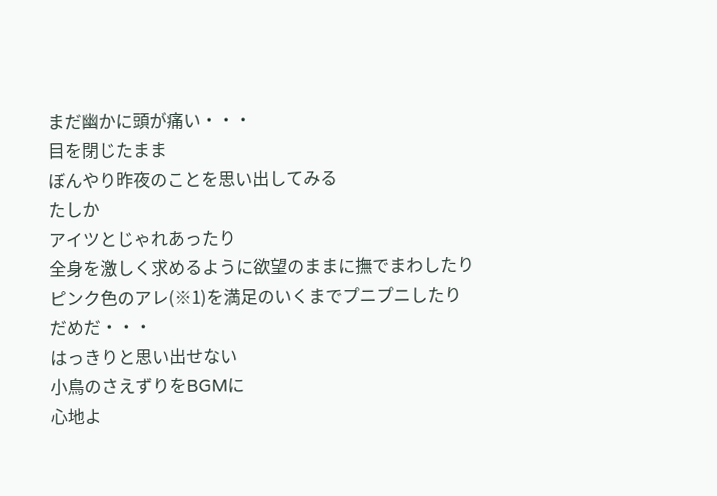まだ幽かに頭が痛い・・・
目を閉じたまま
ぼんやり昨夜のことを思い出してみる
たしか
アイツとじゃれあったり
全身を激しく求めるように欲望のままに撫でまわしたり
ピンク色のアレ(※1)を満足のいくまでプニプニしたり
だめだ・・・
はっきりと思い出せない
小鳥のさえずりをBGMに
心地よ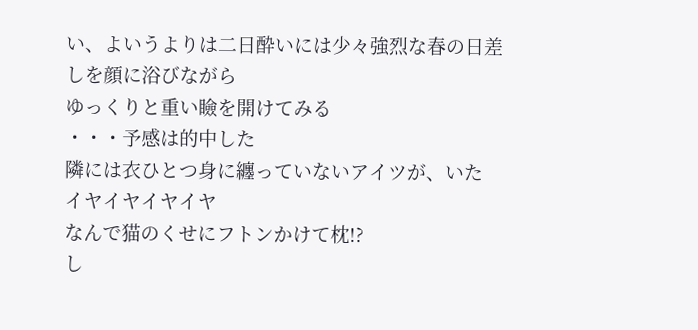い、よいうよりは二日酔いには少々強烈な春の日差しを顔に浴びながら
ゆっくりと重い瞼を開けてみる
・・・予感は的中した
隣には衣ひとつ身に纏っていないアイツが、いた
イヤイヤイヤイヤ
なんで猫のくせにフトンかけて枕!?
し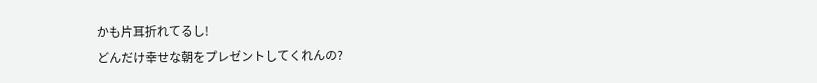かも片耳折れてるし!
どんだけ幸せな朝をプレゼントしてくれんの?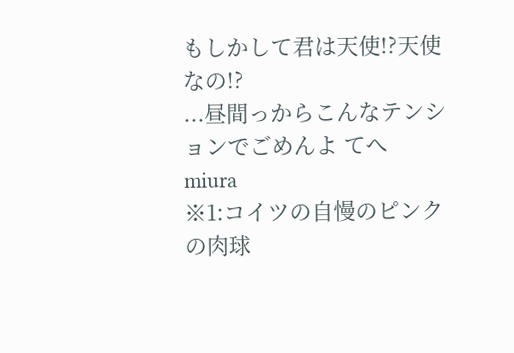もしかして君は天使!?天使なの!?
...昼間っからこんなテンションでごめんよ てへ
miura
※1:コイツの自慢のピンクの肉球